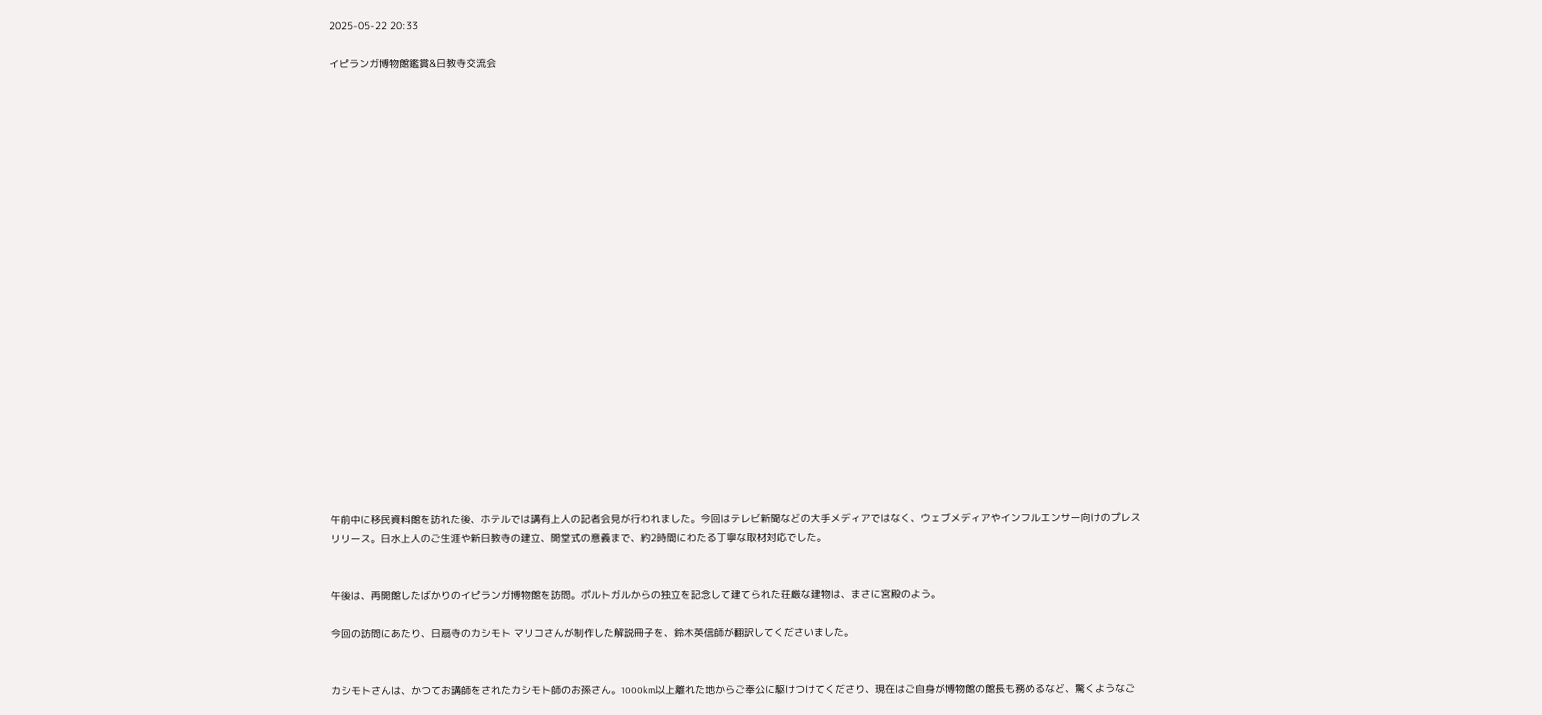2025-05-22 20:33

イピランガ博物館鑑賞&日教寺交流会























午前中に移民資料館を訪れた後、ホテルでは講有上人の記者会見が行われました。今回はテレビ新聞などの大手メディアではなく、ウェブメディアやインフルエンサー向けのプレスリリース。日水上人のご生涯や新日教寺の建立、開堂式の意義まで、約2時間にわたる丁寧な取材対応でした。


午後は、再開館したばかりのイピランガ博物館を訪問。ポルトガルからの独立を記念して建てられた荘厳な建物は、まさに宮殿のよう。

今回の訪問にあたり、日扇寺のカシモト マリコさんが制作した解説冊子を、鈴木英信師が翻訳してくださいました。


カシモトさんは、かつてお講師をされたカシモト師のお孫さん。1000km以上離れた地からご奉公に駆けつけてくださり、現在はご自身が博物館の館長も務めるなど、驚くようなご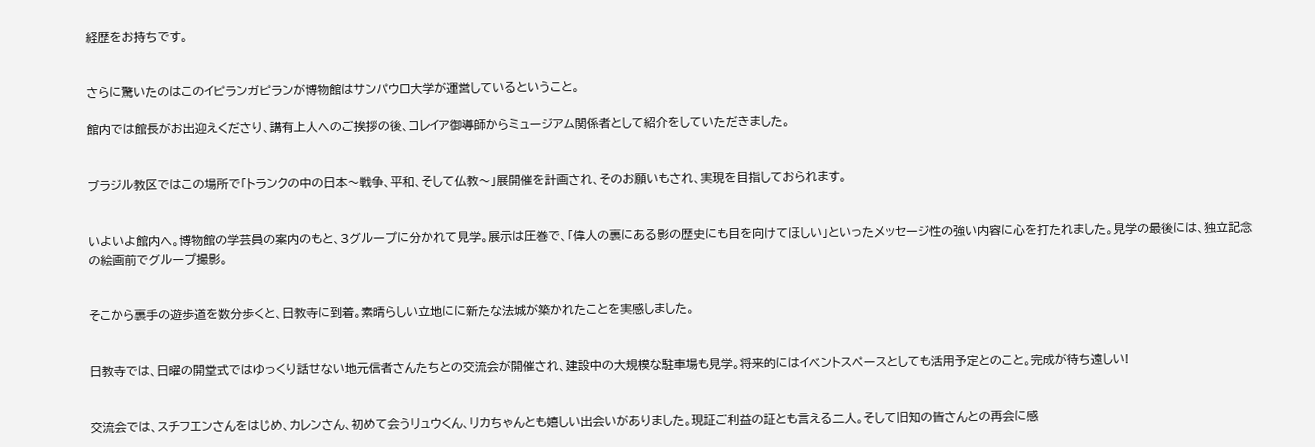経歴をお持ちです。


さらに驚いたのはこのイピランガピランが博物館はサンパウロ大学が運営しているということ。

館内では館長がお出迎えくださり、講有上人へのご挨拶の後、コレイア御導師からミュージアム関係者として紹介をしていただきました。


ブラジル教区ではこの場所で「トランクの中の日本〜戦争、平和、そして仏教〜」展開催を計画され、そのお願いもされ、実現を目指しておられます。


いよいよ館内へ。博物館の学芸員の案内のもと、3グループに分かれて見学。展示は圧巻で、「偉人の裏にある影の歴史にも目を向けてほしい」といったメッセージ性の強い内容に心を打たれました。見学の最後には、独立記念の絵画前でグループ撮影。


そこから裏手の遊歩道を数分歩くと、日教寺に到着。素晴らしい立地にに新たな法城が築かれたことを実感しました。


日教寺では、日曜の開堂式ではゆっくり話せない地元信者さんたちとの交流会が開催され、建設中の大規模な駐車場も見学。将来的にはイベントスペースとしても活用予定とのこと。完成が待ち遠しい!


交流会では、スチフエンさんをはじめ、カレンさん、初めて会うリュウくん、リカちゃんとも嬉しい出会いがありました。現証ご利益の証とも言える二人。そして旧知の皆さんとの再会に感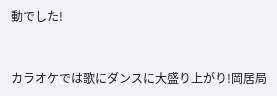動でした!


カラオケでは歌にダンスに大盛り上がり!岡居局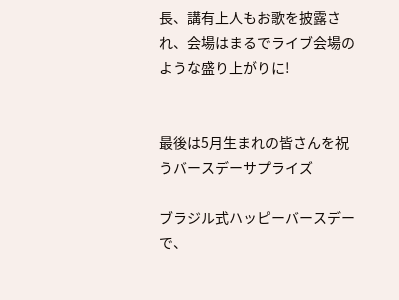長、講有上人もお歌を披露され、会場はまるでライブ会場のような盛り上がりに!


最後は5月生まれの皆さんを祝うバースデーサプライズ

ブラジル式ハッピーバースデーで、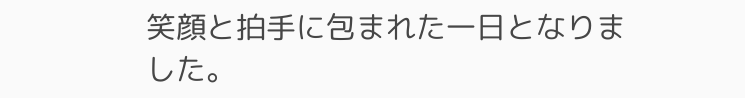笑顔と拍手に包まれた一日となりました。